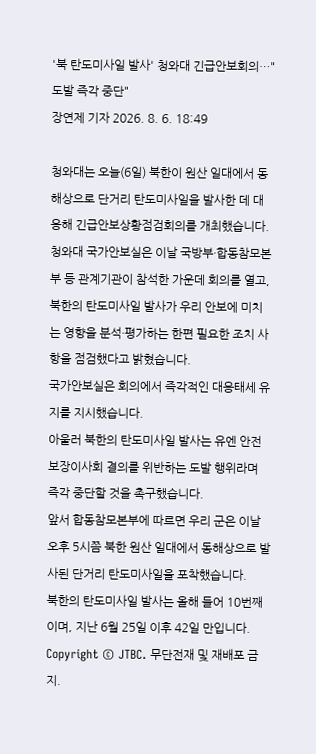'북 탄도미사일 발사' 청와대 긴급안보회의…"도발 즉각 중단"
장연제 기자 2026. 8. 6. 18:49

청와대는 오늘(6일) 북한이 원산 일대에서 동해상으로 단거리 탄도미사일을 발사한 데 대응해 긴급안보상황점검회의를 개최했습니다.
청와대 국가안보실은 이날 국방부·합동참모본부 등 관계기관이 참석한 가운데 회의를 열고, 북한의 탄도미사일 발사가 우리 안보에 미치는 영향을 분석·평가하는 한편 필요한 조치 사항을 점검했다고 밝혔습니다.
국가안보실은 회의에서 즉각적인 대응태세 유지를 지시했습니다.
아울러 북한의 탄도미사일 발사는 유엔 안전보장이사회 결의를 위반하는 도발 행위라며 즉각 중단할 것을 촉구했습니다.
앞서 합동참모본부에 따르면 우리 군은 이날 오후 5시쯤 북한 원산 일대에서 동해상으로 발사된 단거리 탄도미사일을 포착했습니다.
북한의 탄도미사일 발사는 올해 들어 10번째이며, 지난 6월 25일 이후 42일 만입니다.
Copyright © JTBC. 무단전재 및 재배포 금지.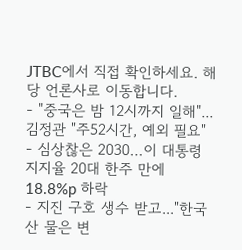JTBC에서 직접 확인하세요. 해당 언론사로 이동합니다.
- "중국은 밤 12시까지 일해"...김정관 "주52시간, 예외 필요"
- 심상찮은 2030…이 대통령 지지율 20대 한주 만에 18.8%p 하락
- 지진 구호 생수 받고..."한국산 물은 변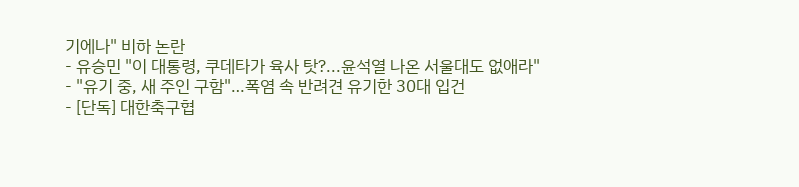기에나" 비하 논란
- 유승민 "이 대통령, 쿠데타가 육사 탓?...윤석열 나온 서울대도 없애라"
- "유기 중, 새 주인 구함"…폭염 속 반려견 유기한 30대 입건
- [단독] 대한축구협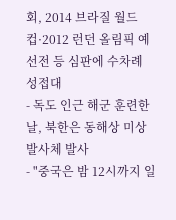회, 2014 브라질 월드컵·2012 런던 올림픽 예선전 등 심판에 수차례 성접대
- 독도 인근 해군 훈련한 날, 북한은 동해상 미상 발사체 발사
- "중국은 밤 12시까지 일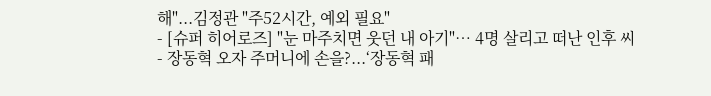해"...김정관 "주52시간, 예외 필요"
- [슈퍼 히어로즈] "눈 마주치면 웃던 내 아기"… 4명 살리고 떠난 인후 씨
- 장동혁 오자 주머니에 손을?...‘장동혁 패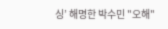싱’ 해명한 박수민 "오해"